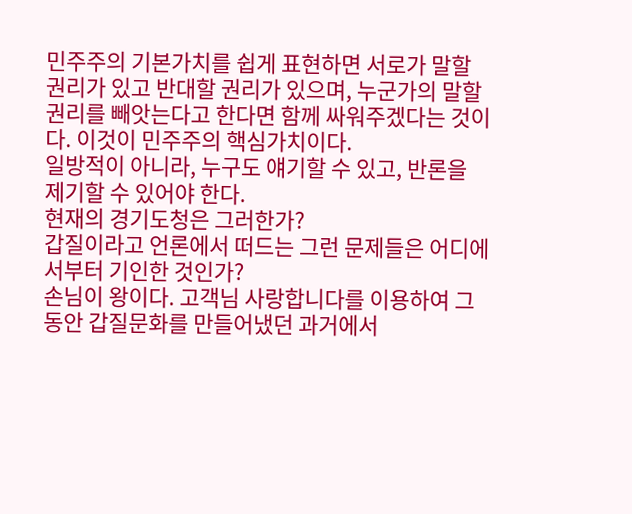민주주의 기본가치를 쉽게 표현하면 서로가 말할 권리가 있고 반대할 권리가 있으며, 누군가의 말할 권리를 빼앗는다고 한다면 함께 싸워주겠다는 것이다. 이것이 민주주의 핵심가치이다.
일방적이 아니라, 누구도 얘기할 수 있고, 반론을 제기할 수 있어야 한다.
현재의 경기도청은 그러한가?
갑질이라고 언론에서 떠드는 그런 문제들은 어디에서부터 기인한 것인가?
손님이 왕이다. 고객님 사랑합니다를 이용하여 그동안 갑질문화를 만들어냈던 과거에서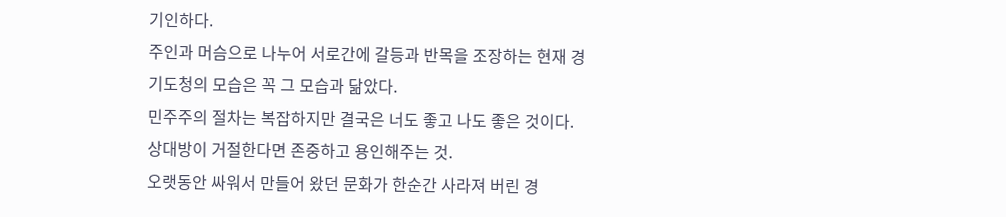기인하다.
주인과 머슴으로 나누어 서로간에 갈등과 반목을 조장하는 현재 경기도청의 모습은 꼭 그 모습과 닮았다.
민주주의 절차는 복잡하지만 결국은 너도 좋고 나도 좋은 것이다.
상대방이 거절한다면 존중하고 용인해주는 것.
오랫동안 싸워서 만들어 왔던 문화가 한순간 사라져 버린 경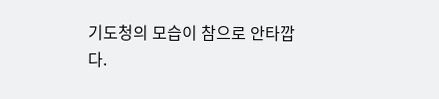기도청의 모습이 참으로 안타깝다.